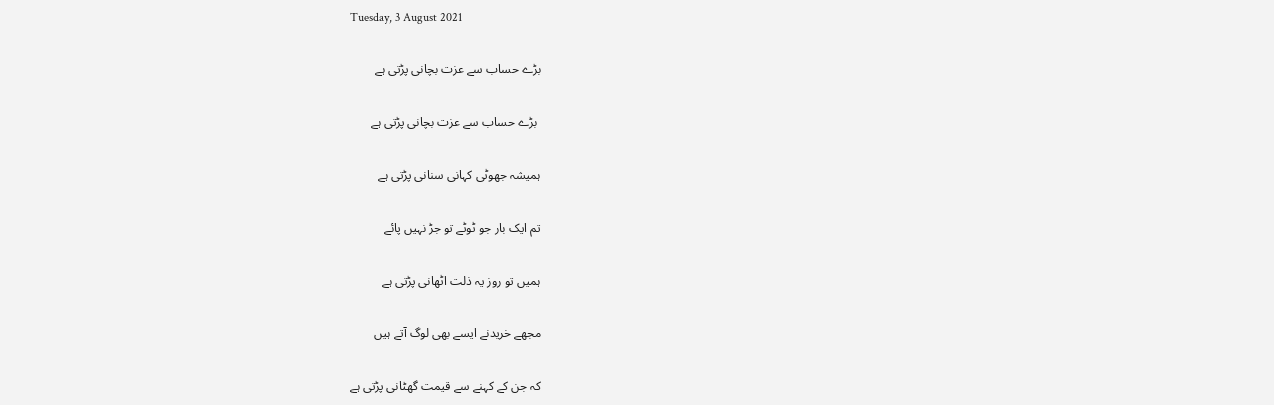Tuesday, 3 August 2021

بڑے حساب سے عزت بچانی پڑتی ہے

 بڑے حساب سے عزت بچانی پڑتی ہے

ہمیشہ جھوٹی کہانی سنانی پڑتی ہے

تم ایک بار جو ٹوٹے تو جڑ نہیں پائے

ہمیں تو روز یہ ذلت اٹھانی پڑتی ہے

مجھے خریدنے ایسے بھی لوگ آتے ہیں

کہ جن کے کہنے سے قیمت گھٹانی پڑتی ہے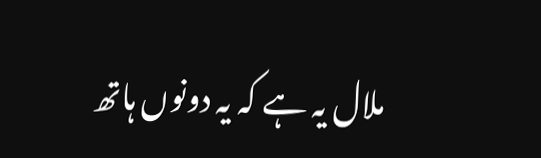ملال یہ ہے کہ یہ دونوں ہاتھ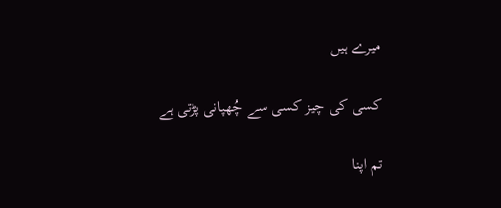میرے ہیں

کسی کی چیز کسی سے چُھپانی پڑتی ہے

تم اپنا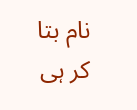نام بتا کر ہی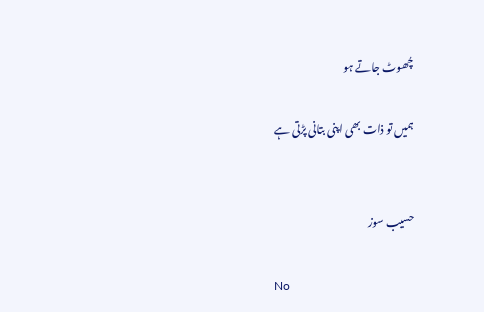چُھوٹ جاتے ہو

ہمیں تو ذات بھی اپنی بتانی پڑتی ہے


حسیب سوز

No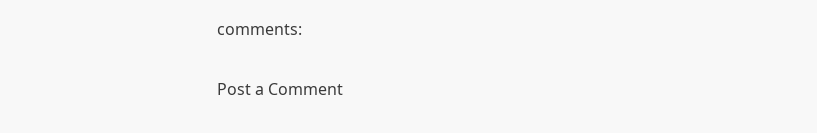comments:

Post a Comment